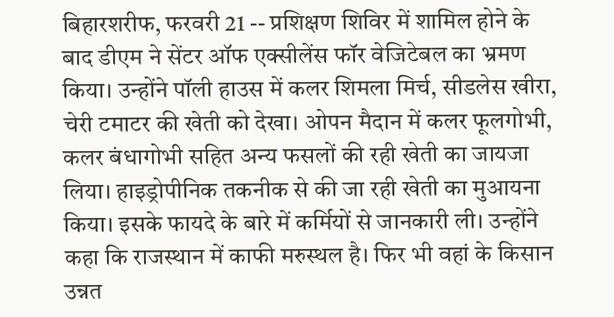बिहारशरीफ, फरवरी 21 -- प्रशिक्षण शिविर में शामिल होने के बाद डीएम ने सेंटर ऑफ एक्सीलेंस फॉर वेजिटेबल का भ्रमण किया। उन्होंने पॉली हाउस में कलर शिमला मिर्च, सीडलेस खीरा, चेरी टमाटर की खेती को देखा। ओपन मैदान में कलर फूलगोभी, कलर बंधागोभी सहित अन्य फसलों की रही खेती का जायजा लिया। हाइड्रोपीनिक तकनीक से की जा रही खेती का मुआयना किया। इसके फायदे के बारे में कर्मियों से जानकारी ली। उन्होंने कहा कि राजस्थान में काफी मरुस्थल है। फिर भी वहां के किसान उन्नत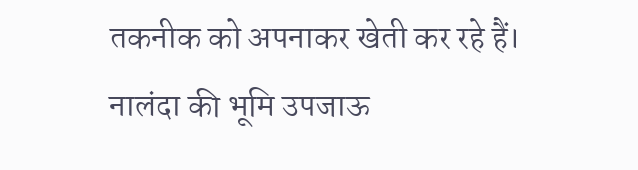तकनीक को अपनाकर खेती कर रहे हैं। नालंदा की भूमि उपजाऊ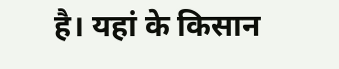है। यहां के किसान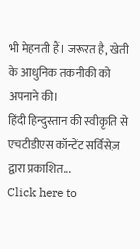भी मेहनती हैं। जरूरत है, खेती के आधुनिक तकनीकी को अपनाने की।
हिंदी हिन्दुस्तान की स्वीकृति से एचटीडीएस कॉन्टेंट सर्विसेज़ द्वारा प्रकाशित...
Click here to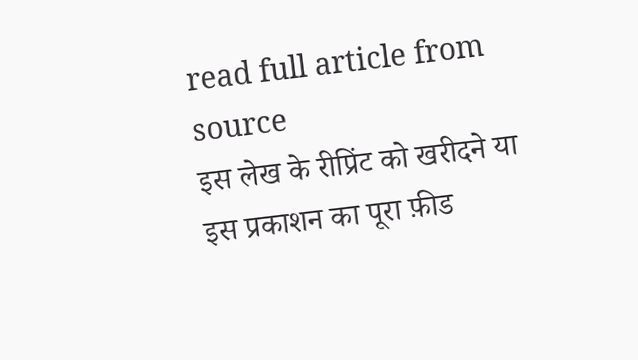read full article from source
इस लेख के रीप्रिंट को खरीदने या इस प्रकाशन का पूरा फ़ीड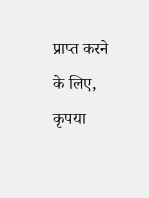प्राप्त करने के लिए, कृपया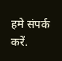हमे संपर्क करें.